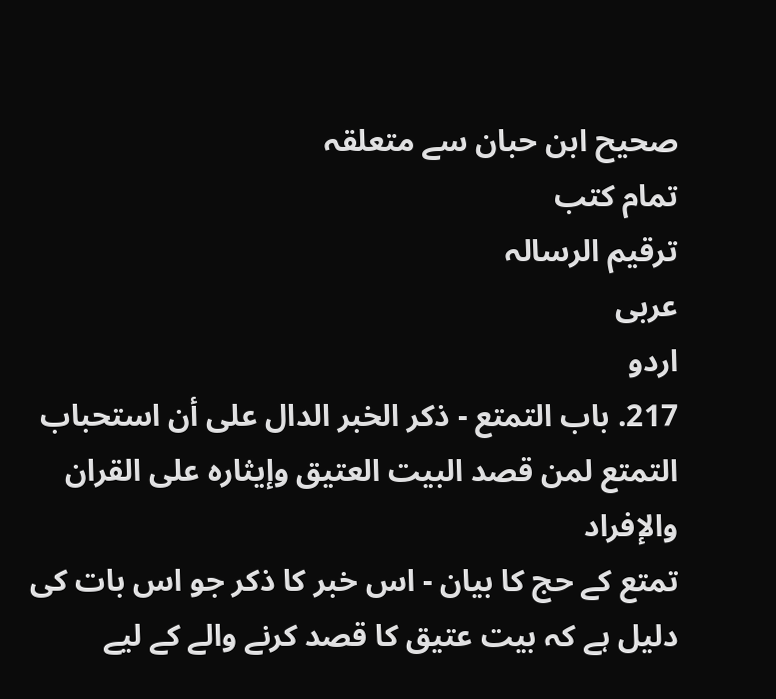صحیح ابن حبان سے متعلقہ
تمام کتب
ترقيم الرسالہ
عربی
اردو
217. باب التمتع - ذكر الخبر الدال على أن استحباب التمتع لمن قصد البيت العتيق وإيثاره على القران والإفراد
تمتع کے حج کا بیان - اس خبر کا ذکر جو اس بات کی دلیل ہے کہ بیت عتیق کا قصد کرنے والے کے لیے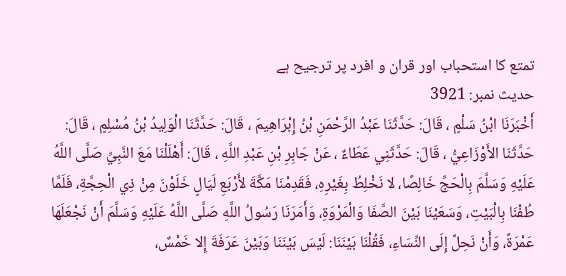تمتع کا استحباب اور قران و افرد پر ترجیح ہے
حدیث نمبر: 3921
أَخْبَرَنَا ابْنُ سَلْمٍ ، قَالَ: حَدَّثَنَا عَبْدُ الرَّحْمَنِ بْنُ إِبْرَاهِيمَ ، قَالَ: حَدَّثَنَا الْوَلِيدُ بْنُ مُسْلِمٍ ، قَالَ: حَدَّثَنَا الأَوْزَاعِيُّ ، قَالَ: حَدَّثَنِي عَطَاءٌ ، عَنْ جَابِرِ بْنِ عَبْدِ اللَّهِ ، قَالَ: أَهْلَلْنَا مَعَ النَّبِيِّ صَلَّى اللَّهُ عَلَيْهِ وَسَلَّمَ بِالْحَجِّ خَالِصًا، لا نَخْلِطُ بِغَيْرِهِ، فَقَدِمْنَا مَكَّةَ لأَرْبَعِ لَيَالٍ خَلَوْنَ مِنْ ذِي الْحِجَّةِ، فَلَمَّا طُفْنَا بِالْبَيْتِ، وَسَعَيْنَا بَيْنَ الصَّفَا وَالْمَرْوَةِ، وَأَمَرَنَا رَسُولُ اللَّهِ صَلَّى اللَّهُ عَلَيْهِ وَسَلَّمَ أَنْ نَجْعَلَهَا عَمْرَةً، وَأَنْ نَحِلَّ إِلَى النِّسَاءِ، فَقُلْنَا بَيْنَنَا: لَيْسَ بَيْنَنَا وَبَيْنَ عَرَفَةَ إِلا خَمْسٌ،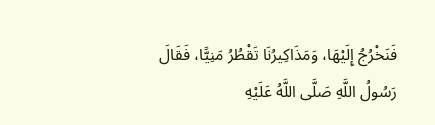فَنَخْرُجُ إِلَيْهَا، وَمَذَاكِيرُنَا تَقْطُرُ مَنِيًّا، فَقَالَ رَسُولُ اللَّهِ صَلَّى اللَّهُ عَلَيْهِ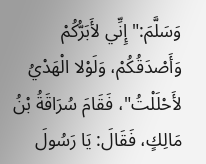وَسَلَّمَ:" إِنِّي لأَبَرُّكُمْ وَأَصْدَقُكُمْ، وَلَوْلا الْهَدْيُ لأَحْلَلْتُ"، فَقَامَ سُرَاقَةُ بْنُ مَالِكٍ، فَقَالَ: يَا رَسُولَ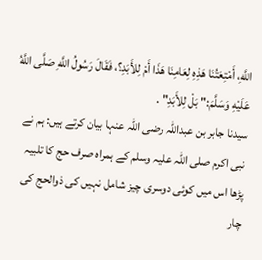اللَّهِ، أَمْتِعَتُنَا هَذِهِ لِعَامِنَا هَذَا أَمْ لِلأَبَدِ؟، فَقَالَ رَسُولُ اللَّهِ صَلَّى اللَّهُ عَلَيْهِ وَسَلَّمَ:" بَلْ لِلأَبَدِ" .
سیدنا جابر بن عبداللہ رضی اللہ عنہا بیان کرتے ہیں: ہم نے نبی اکرم صلی اللہ علیہ وسلم کے ہمراہ صرف حج کا تلبیہ پڑھا اس میں کوئی دوسری چیز شامل نہیں کی ذوالحج کی چار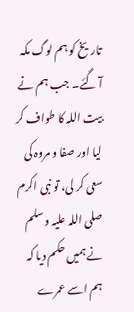تاریخ کو ہم لوگ مکہ آ گئے۔ جب ہم نے بیت اللہ کا طواف کر لیا اور صفا و مروہ کی سعی کر لی، تو نبی اکرم صلی اللہ علیہ وسلم نے ہمیں حکم دیا کہ ہم اسے عمرے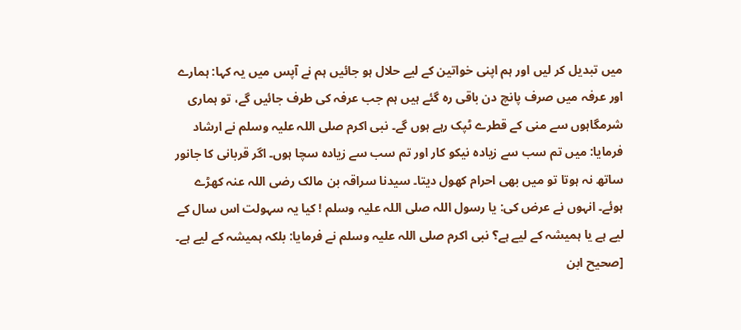میں تبدیل کر لیں اور ہم اپنی خواتین کے لیے حلال ہو جائیں ہم نے آپس میں یہ کہا: ہمارے اور عرفہ میں صرف پانچ دن باقی رہ گئے ہیں ہم جب عرفہ کی طرف جائیں گے، تو ہماری شرمگاہوں سے منی کے قطرے ٹپک رہے ہوں گے۔ نبی اکرم صلی اللہ علیہ وسلم نے ارشاد فرمایا: میں تم سب سے زیادہ نیکو کار اور تم سب سے زیادہ سچا ہوں۔ اگر قربانی کا جانور ساتھ نہ ہوتا تو میں بھی احرام کھول دیتا۔ سیدنا سراقہ بن مالک رضی اللہ عنہ کھڑے ہوئے۔ انہوں نے عرض کی: یا رسول اللہ صلی اللہ علیہ وسلم ! کیا یہ سہولت اس سال کے لیے ہے یا ہمیشہ کے لیے ہے؟ نبی اکرم صلی اللہ علیہ وسلم نے فرمایا: بلکہ ہمیشہ کے لیے ہے۔ [صحیح ابن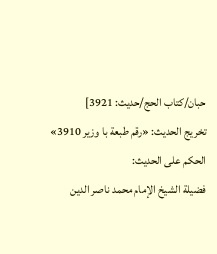حبان/كتاب الحج/حدیث: 3921]
تخریج الحدیث: «رقم طبعة با وزير 3910»
الحكم على الحديث:
فضيلة الشيخ الإمام محمد ناصر الدين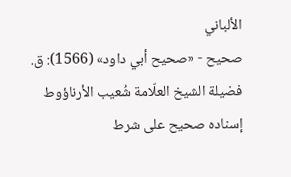الألباني
صحيح - «صحيح أبي داود» (1566): ق.
فضيلة الشيخ العلّامة شُعيب الأرناؤوط
إسناده صحيح على شرط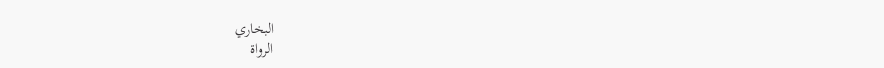البخاري
الرواة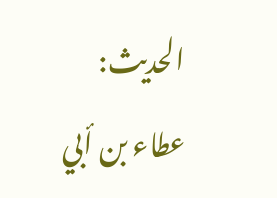الحديث:
عطاء بن أبي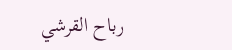رباح القرشي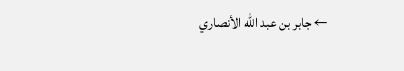← جابر بن عبد الله الأنصاري